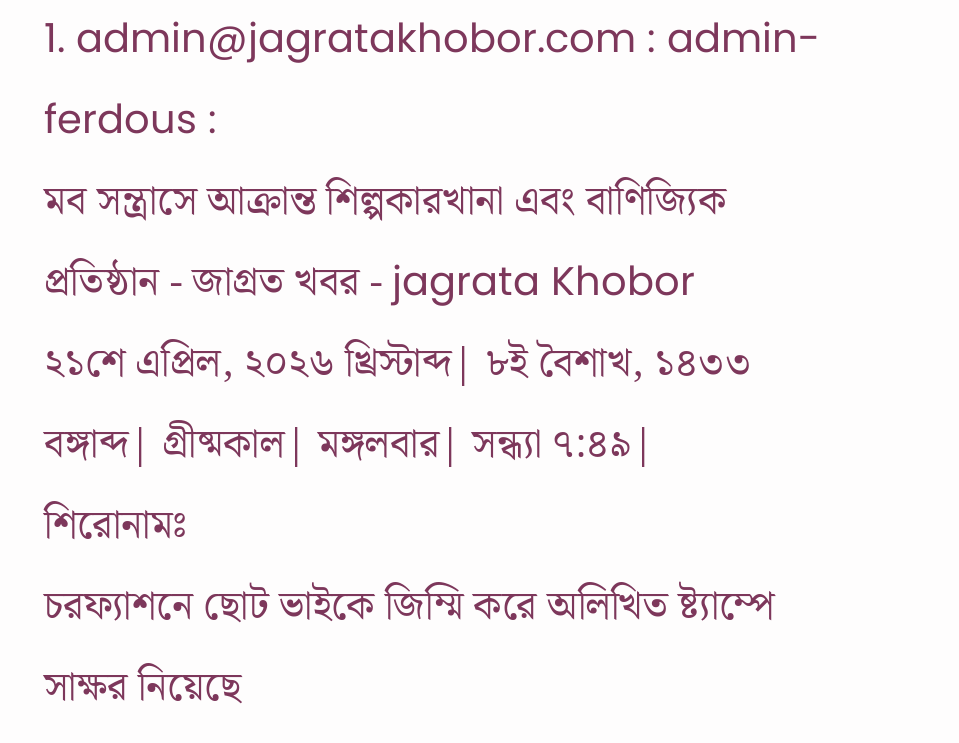1. admin@jagratakhobor.com : admin-ferdous :
মব সন্ত্রাসে আক্রান্ত শিল্পকারখানা এবং বাণিজ্যিক প্রতিষ্ঠান - জাগ্রত খবর - jagrata Khobor
২১শে এপ্রিল, ২০২৬ খ্রিস্টাব্দ| ৮ই বৈশাখ, ১৪৩৩ বঙ্গাব্দ| গ্রীষ্মকাল| মঙ্গলবার| সন্ধ্যা ৭:৪৯|
শিরোনামঃ
চরফ্যাশনে ছোট ভাইকে জিম্মি করে অলিখিত ষ্ট্যাম্পে সাক্ষর নিয়েছে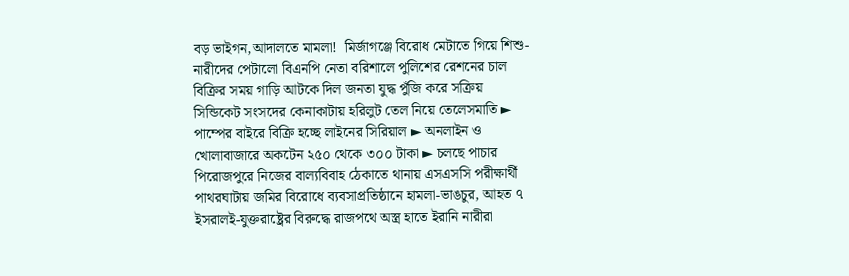বড় ভাইগন,আদালতে মামলা!  মির্জাগঞ্জে বিরোধ মেটাতে গিয়ে শিশু-নারীদের পেটালো বিএনপি নেতা বরিশালে পুলিশের রেশনের চাল বিক্রির সময় গাড়ি আটকে দিল জনতা যুদ্ধ পুঁজি করে সক্রিয় সিন্ডিকেট সংসদের কেনাকাটায় হরিলুট তেল নিয়ে তেলেসমাতি ► পাম্পের বাইরে বিক্রি হচ্ছে লাইনের সিরিয়াল ► অনলাইন ও খোলাবাজারে অকটেন ২৫০ থেকে ৩০০ টাকা ► চলছে পাচার পিরোজপুরে নিজের বাল্যবিবাহ ঠেকাতে থানায় এসএসসি পরীক্ষার্থী পাথরঘাটায় জমির বিরোধে ব্যবসাপ্রতিষ্ঠানে হামলা-ভাঙচুর, আহত ৭ ইসরালই-যুক্তরাষ্ট্রের বিরুদ্ধে রাজপথে অস্ত্র হাতে ইরানি নারীরা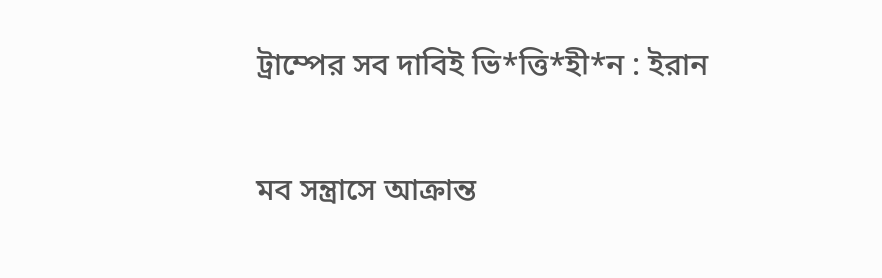ট্রাম্পের সব দাবিই ভি*ত্তি*হী*ন : ইরান

মব সন্ত্রাসে আক্রান্ত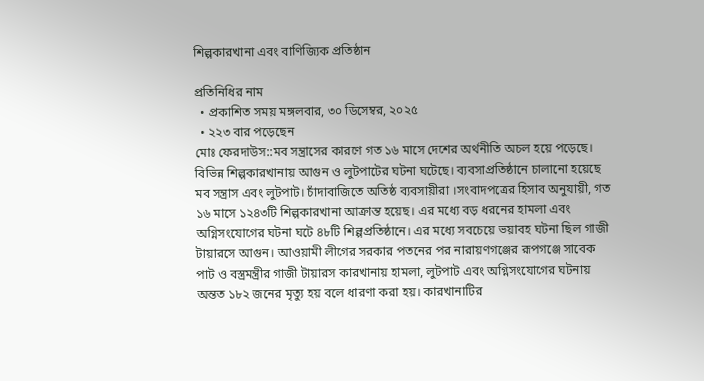শিল্পকারখানা এবং বাণিজ্যিক প্রতিষ্ঠান

প্রতিনিধির নাম
  • প্রকাশিত সময় মঙ্গলবার, ৩০ ডিসেম্বর, ২০২৫
  • ২২৩ বার পড়েছেন
মোঃ ফেরদাউস::মব সন্ত্রাসের কারণে গত ১৬ মাসে দেশের অর্থনীতি অচল হয়ে পড়েছে। বিভিন্ন শিল্পকারখানায় আগুন ও লুটপাটের ঘটনা ঘটেছে। ব্যবসাপ্রতিষ্ঠানে চালানো হয়েছে মব সন্ত্রাস এবং লুটপাট। চাঁদাবাজিতে অতিষ্ঠ ব্যবসায়ীরা ।সংবাদপত্রের হিসাব অনুযায়ী, গত ১৬ মাসে ১২৪৩টি শিল্পকারখানা আক্রান্ত হয়েছ। এর মধ্যে বড় ধরনের হামলা এবং অগ্নিসংযোগের ঘটনা ঘটে ৪৮টি শিল্পপ্রতিষ্ঠানে। এর মধ্যে সবচেয়ে ভয়াবহ ঘটনা ছিল গাজী টায়ারসে আগুন। আওয়ামী লীগের সরকার পতনের পর নারায়ণগঞ্জের রূপগঞ্জে সাবেক পাট ও বস্ত্রমন্ত্রীর গাজী টায়ারস কারখানায় হামলা, লুটপাট এবং অগ্নিসংযোগের ঘটনায় অন্তত ১৮২ জনের মৃত্যু হয় বলে ধারণা করা হয়। কারখানাটির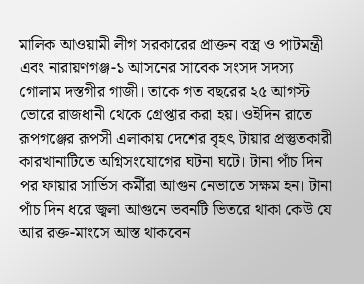মালিক আওয়ামী লীগ সরকারের প্রাক্তন বস্ত্র ও পাটমন্ত্রী এবং নারায়ণগঞ্জ-১ আসনের সাবেক সংসদ সদস্য গোলাম দস্তগীর গাজী। তাকে গত বছরের ২৫ আগস্ট ভোরে রাজধানী থেকে গ্রেপ্তার করা হয়। ওইদিন রাতে রূপগঞ্জের রূপসী এলাকায় দেশের বৃহৎ টায়ার প্রস্তুতকারী কারখানাটিতে অগ্নিসংযোগের ঘটনা ঘটে। টানা পাঁচ দিন পর ফায়ার সার্ভিস কর্মীরা আগুন নেভাতে সক্ষম হন। টানা পাঁচ দিন ধরে জ্বলা আগুনে ভবনটি ভিতরে থাকা কেউ যে আর রক্ত-মাংসে আস্ত থাকবেন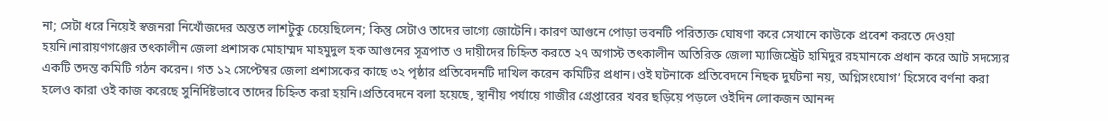না; সেটা ধরে নিয়েই স্বজনরা নিখোঁজদের অন্তত লাশটুকু চেয়েছিলেন; কিন্তু সেটাও তাদের ভাগ্যে জোটেনি। কারণ আগুনে পোড়া ভবনটি পরিত্যক্ত ঘোষণা করে সেখানে কাউকে প্রবেশ করতে দেওয়া হয়নি।নারায়ণগঞ্জের তৎকালীন জেলা প্রশাসক মোহাম্মদ মাহমুদুল হক আগুনের সূত্রপাত ও দায়ীদের চিহ্নিত করতে ২৭ অগাস্ট তৎকালীন অতিরিক্ত জেলা ম্যাজিস্ট্রেট হামিদুর রহমানকে প্রধান করে আট সদস্যের একটি তদন্ত কমিটি গঠন করেন। গত ১২ সেপ্টেম্বর জেলা প্রশাসকের কাছে ৩২ পৃষ্ঠার প্রতিবেদনটি দাখিল করেন কমিটির প্রধান।ওই ঘটনাকে প্রতিবেদনে নিছক দুর্ঘটনা নয়, অগ্নিসংযোগ’ হিসেবে বর্ণনা করা হলেও কারা ওই কাজ করেছে সুনির্দিষ্টভাবে তাদের চিহ্নিত করা হয়নি।প্রতিবেদনে বলা হয়েছে, স্থানীয় পর্যায়ে গাজীর গ্রেপ্তারের খবর ছড়িয়ে পড়লে ওইদিন লোকজন আনন্দ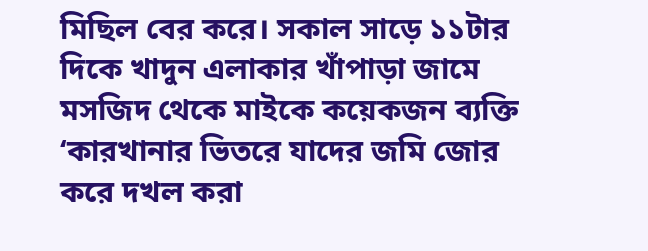মিছিল বের করে। সকাল সাড়ে ১১টার দিকে খাদুন এলাকার খাঁপাড়া জামে মসজিদ থেকে মাইকে কয়েকজন ব্যক্তি ‘কারখানার ভিতরে যাদের জমি জোর করে দখল করা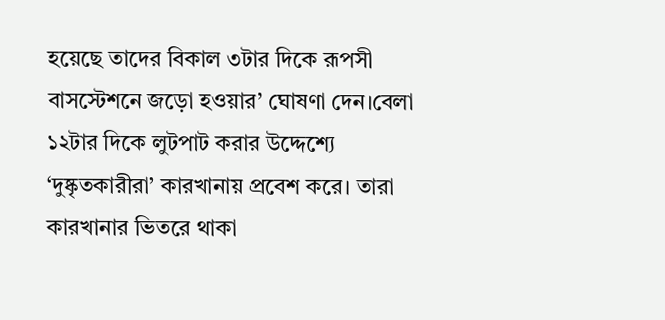হয়েছে তাদের বিকাল ৩টার দিকে রূপসী বাসস্টেশনে জড়ো হওয়ার’ ঘোষণা দেন।বেলা ১২টার দিকে লুটপাট করার উদ্দেশ্যে ‘দুষ্কৃতকারীরা’ কারখানায় প্রবেশ করে। তারা কারখানার ভিতরে থাকা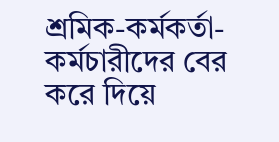শ্রমিক-কর্মকর্তা-কর্মচারীদের বের করে দিয়ে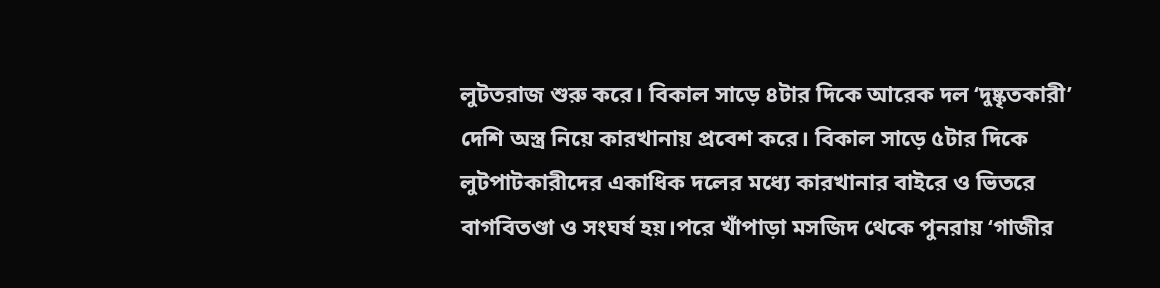লুটতরাজ শুরু করে। বিকাল সাড়ে ৪টার দিকে আরেক দল ‘দুষ্কৃতকারী’ দেশি অস্ত্র নিয়ে কারখানায় প্রবেশ করে। বিকাল সাড়ে ৫টার দিকে লুটপাটকারীদের একাধিক দলের মধ্যে কারখানার বাইরে ও ভিতরে বাগবিতণ্ডা ও সংঘর্ষ হয়।পরে খাঁপাড়া মসজিদ থেকে পুনরায় ‘গাজীর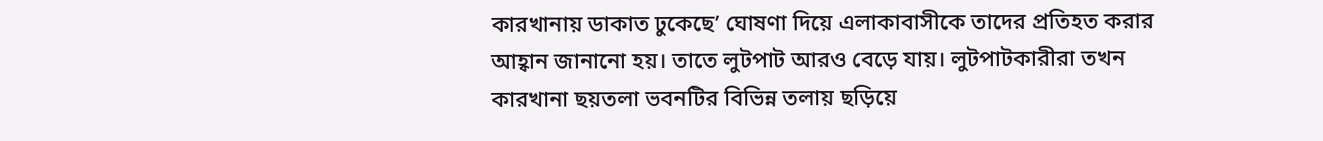কারখানায় ডাকাত ঢুকেছে’ ঘোষণা দিয়ে এলাকাবাসীকে তাদের প্রতিহত করার আহ্বান জানানো হয়। তাতে লুটপাট আরও বেড়ে যায়। লুটপাটকারীরা তখন কারখানা ছয়তলা ভবনটির বিভিন্ন তলায় ছড়িয়ে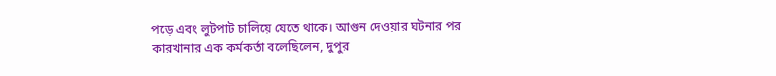পড়ে এবং লুটপাট চালিয়ে যেতে থাকে। আগুন দেওয়ার ঘটনার পর কারখানার এক কর্মকর্তা বলেছিলেন, দুপুর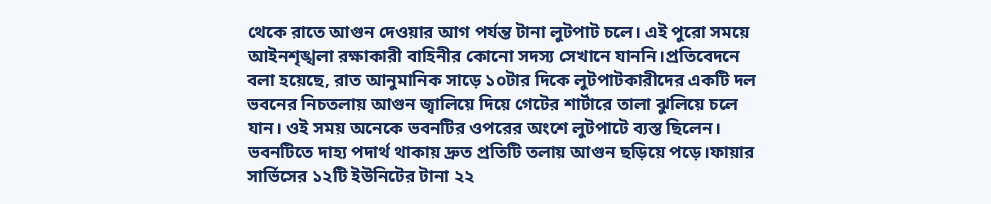থেকে রাতে আগুন দেওয়ার আগ পর্যন্ত টানা লুটপাট চলে। এই পুরো সময়ে আইনশৃঙ্খলা রক্ষাকারী বাহিনীর কোনো সদস্য সেখানে যাননি।প্রতিবেদনে বলা হয়েছে, রাত আনুমানিক সাড়ে ১০টার দিকে লুটপাটকারীদের একটি দল ভবনের নিচতলায় আগুন জ্বালিয়ে দিয়ে গেটের শার্টারে তালা ঝুলিয়ে চলে যান। ওই সময় অনেকে ভবনটির ওপরের অংশে লুটপাটে ব্যস্ত ছিলেন। ভবনটিতে দাহ্য পদার্থ থাকায় দ্রুত প্রতিটি তলায় আগুন ছড়িয়ে পড়ে।ফায়ার সার্ভিসের ১২টি ইউনিটের টানা ২২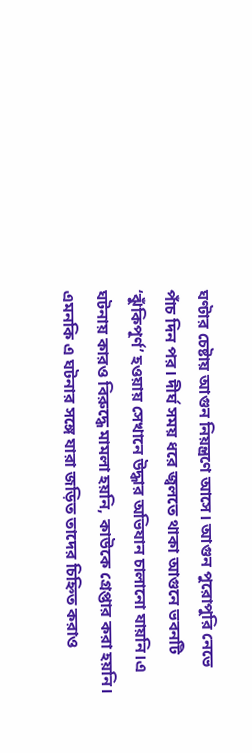ঘণ্টার চেষ্টায় আগুন নিয়ন্ত্রণে আসে। আগুন পুরোপুরি নেভে পাঁচ দিন পর। দীর্ঘ সময় ধরে জ্বলতে থাকা আগুনে ভবনটি ‘ঝুঁকিপূর্ণ’ হওয়ায় সেখানে উদ্ধার অভিযান চালানো যায়নি।এ ঘটনায় কারও বিরুদ্ধে মামলা হয়নি, কাউকে গ্রেপ্তার করা হয়নি। এমনকি এ ঘটনার সঙ্গে যারা জড়িত তাদের চিহ্নিত করাও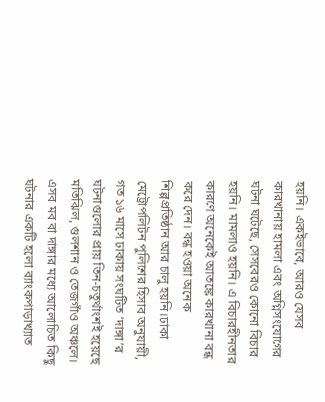হয়নি। একইভাবে, আরও যেসব কারখানায় হামলা এবং অগ্নিসংযোগের ঘটনা ঘটেছে, সেসবেরও কোনো বিচার হয়নি। মামলাও হয়নি। এ বিচারহীনতার কারণে অনেকেই আতঙ্কে কারখানা বন্ধ করে দেন। বন্ধ হওয়া অনেক শিল্পপ্রতিষ্ঠান আর চালু হয়নি।ঢাকা মেট্রোপলিটন পুলিশের হিসাব অনুযায়ী, গত ১৬ মাসে ঢাকায় সংঘটিত ‘দাঙ্গা’র ঘটনাগুলোর প্রায় তিন-চতুর্থাংশই হয়েছে মতিঝিল, গুলশান ও তেজগাঁও অঞ্চলে। এসব মব বা দাঙ্গার মধ্যে আলোচিত কিছু ঘটনার একটি হলো ব্যাংকপাড়াখ্যাত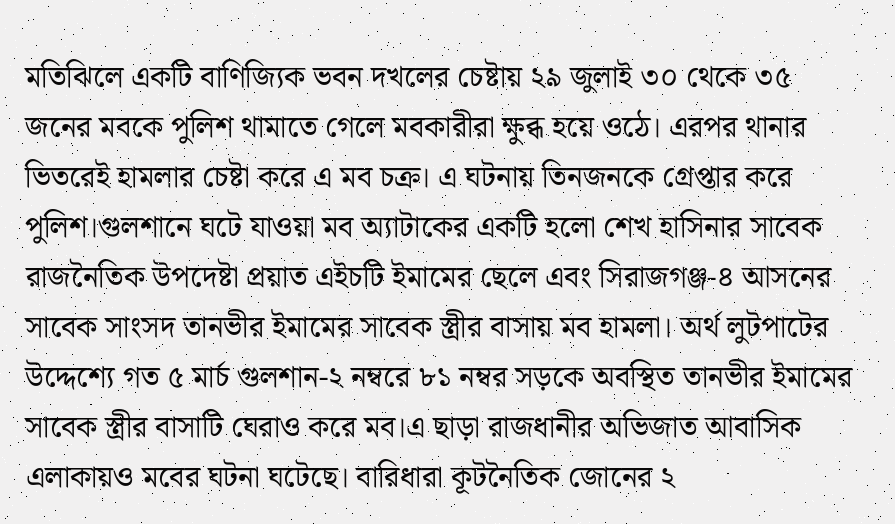মতিঝিলে একটি বাণিজ্যিক ভবন দখলের চেষ্টায় ২৯ জুলাই ৩০ থেকে ৩৫ জনের মবকে পুলিশ থামাতে গেলে মবকারীরা ক্ষুব্ধ হয়ে ওঠে। এরপর থানার ভিতরেই হামলার চেষ্টা করে এ মব চক্র। এ ঘটনায় তিনজনকে গ্রেপ্তার করে পুলিশ।গুলশানে ঘটে যাওয়া মব অ্যাটাকের একটি হলো শেখ হাসিনার সাবেক রাজনৈতিক উপদেষ্টা প্রয়াত এইচটি ইমামের ছেলে এবং সিরাজগঞ্জ-৪ আসনের সাবেক সাংসদ তানভীর ইমামের সাবেক স্ত্রীর বাসায় মব হামলা। অর্থ লুটপাটের উদ্দেশ্যে গত ৫ মার্চ গুলশান-২ নম্বরে ৮১ নম্বর সড়কে অবস্থিত তানভীর ইমামের সাবেক স্ত্রীর বাসাটি ঘেরাও করে মব।এ ছাড়া রাজধানীর অভিজাত আবাসিক এলাকায়ও মবের ঘটনা ঘটেছে। বারিধারা কূটনৈতিক জোনের ২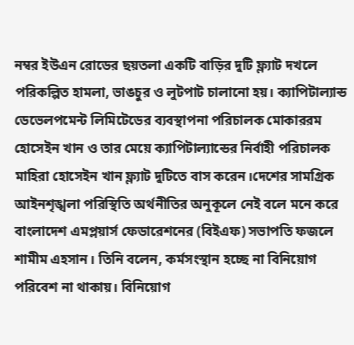নম্বর ইউএন রোডের ছয়তলা একটি বাড়ির দুটি ফ্ল্যাট দখলে পরিকল্পিত হামলা, ভাঙচুর ও লুটপাট চালানো হয়। ক্যাপিটাল্যান্ড ডেভেলপমেন্ট লিমিটেডের ব্যবস্থাপনা পরিচালক মোকাররম হোসেইন খান ও তার মেয়ে ক্যাপিটাল্যান্ডের নির্বাহী পরিচালক মাহিরা হোসেইন খান ফ্ল্যাট দুটিতে বাস করেন।দেশের সামগ্রিক আইনশৃঙ্খলা পরিস্থিতি অর্থনীতির অনুকূলে নেই বলে মনে করে বাংলাদেশ এমপ্লয়ার্স ফেডারেশনের (বিইএফ) সভাপতি ফজলে শামীম এহসান। তিনি বলেন, কর্মসংস্থান হচ্ছে না বিনিয়োগ পরিবেশ না থাকায়। বিনিয়োগ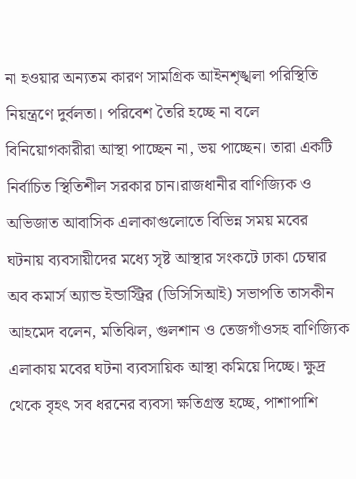না হওয়ার অন্যতম কারণ সামগ্রিক আইনশৃঙ্খলা পরিস্থিতি নিয়ন্ত্রণে দুর্বলতা। পরিবেশ তৈরি হচ্ছে না বলে বিনিয়োগকারীরা আস্থা পাচ্ছেন না, ভয় পাচ্ছেন। তারা একটি নির্বাচিত স্থিতিশীল সরকার চান।রাজধানীর বাণিজ্যিক ও অভিজাত আবাসিক এলাকাগুলোতে বিভিন্ন সময় মবের ঘটনায় ব্যবসায়ীদের মধ্যে সৃষ্ট আস্থার সংকটে ঢাকা চেম্বার অব কমার্স অ্যান্ড ইন্ডাস্ট্রির (ডিসিসিআই) সভাপতি তাসকীন আহমেদ বলেন, মতিঝিল, গুলশান ও তেজগাঁওসহ বাণিজ্যিক এলাকায় মবের ঘটনা ব্যবসায়িক আস্থা কমিয়ে দিচ্ছে। ক্ষুদ্র থেকে বৃহৎ সব ধরনের ব্যবসা ক্ষতিগ্রস্ত হচ্ছে, পাশাপাশি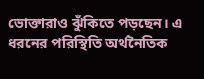ভোক্তারাও ঝুঁকিতে পড়ছেন। এ ধরনের পরিস্থিতি অর্থনৈতিক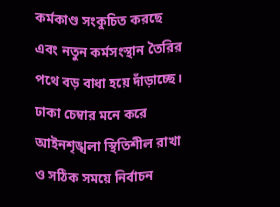কর্মকাণ্ড সংকুচিত করছে এবং নতুন কর্মসংস্থান তৈরির পথে বড় বাধা হয়ে দাঁড়াচ্ছে। ঢাকা চেম্বার মনে করে আইনশৃঙ্খলা স্থিতিশীল রাখা ও সঠিক সময়ে নির্বাচন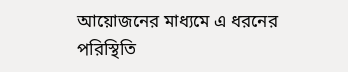আয়োজনের মাধ্যমে এ ধরনের পরিস্থিতি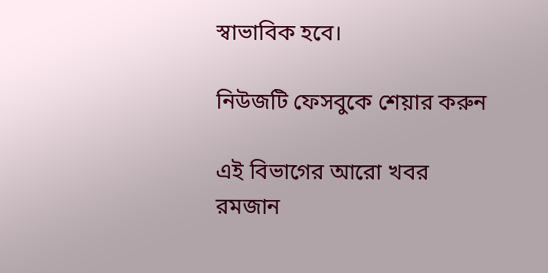স্বাভাবিক হবে।

নিউজটি ফেসবুকে শেয়ার করুন

এই বিভাগের আরো খবর
রমজান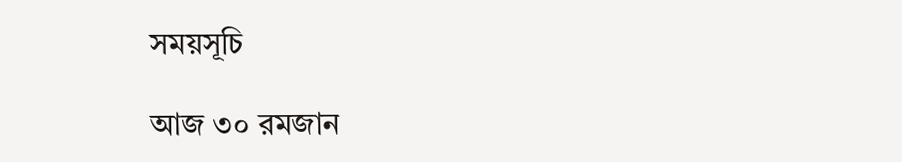সময়সূচি

আজ ৩০ রমজান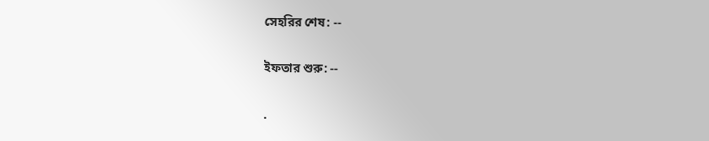সেহরির শেষ: --

ইফতার শুরু: --

.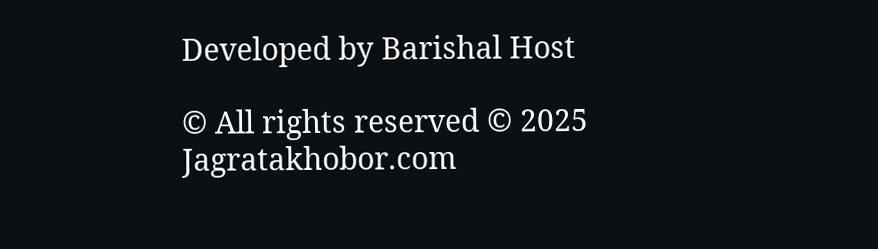Developed by Barishal Host

© All rights reserved © 2025 Jagratakhobor.com